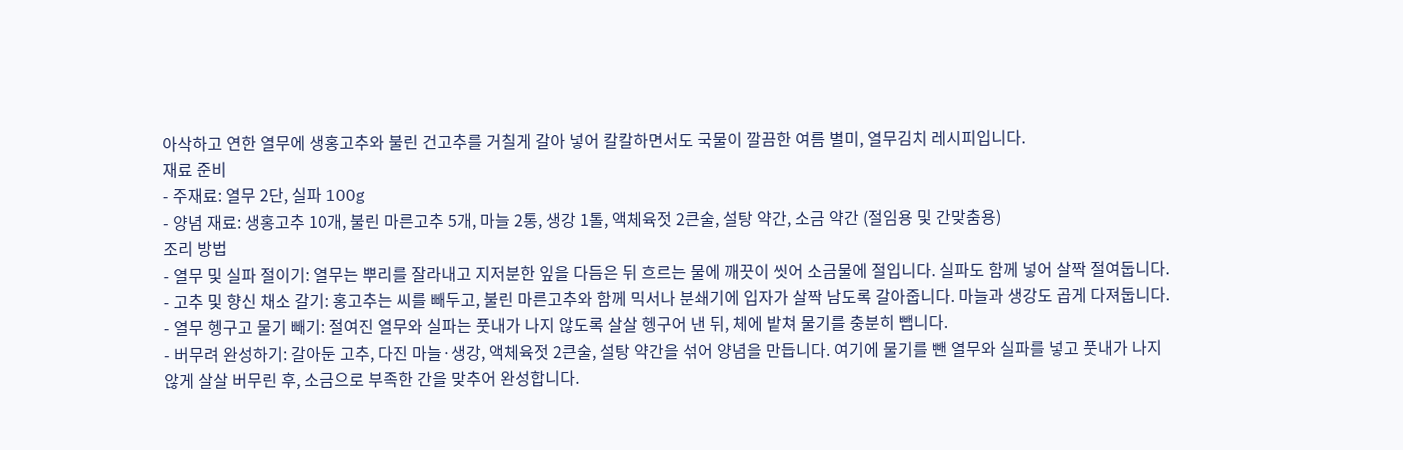아삭하고 연한 열무에 생홍고추와 불린 건고추를 거칠게 갈아 넣어 칼칼하면서도 국물이 깔끔한 여름 별미, 열무김치 레시피입니다.
재료 준비
- 주재료: 열무 2단, 실파 100g
- 양념 재료: 생홍고추 10개, 불린 마른고추 5개, 마늘 2통, 생강 1톨, 액체육젓 2큰술, 설탕 약간, 소금 약간 (절임용 및 간맞춤용)
조리 방법
- 열무 및 실파 절이기: 열무는 뿌리를 잘라내고 지저분한 잎을 다듬은 뒤 흐르는 물에 깨끗이 씻어 소금물에 절입니다. 실파도 함께 넣어 살짝 절여둡니다.
- 고추 및 향신 채소 갈기: 홍고추는 씨를 빼두고, 불린 마른고추와 함께 믹서나 분쇄기에 입자가 살짝 남도록 갈아줍니다. 마늘과 생강도 곱게 다져둡니다.
- 열무 헹구고 물기 빼기: 절여진 열무와 실파는 풋내가 나지 않도록 살살 헹구어 낸 뒤, 체에 밭쳐 물기를 충분히 뺍니다.
- 버무려 완성하기: 갈아둔 고추, 다진 마늘·생강, 액체육젓 2큰술, 설탕 약간을 섞어 양념을 만듭니다. 여기에 물기를 뺀 열무와 실파를 넣고 풋내가 나지 않게 살살 버무린 후, 소금으로 부족한 간을 맞추어 완성합니다.